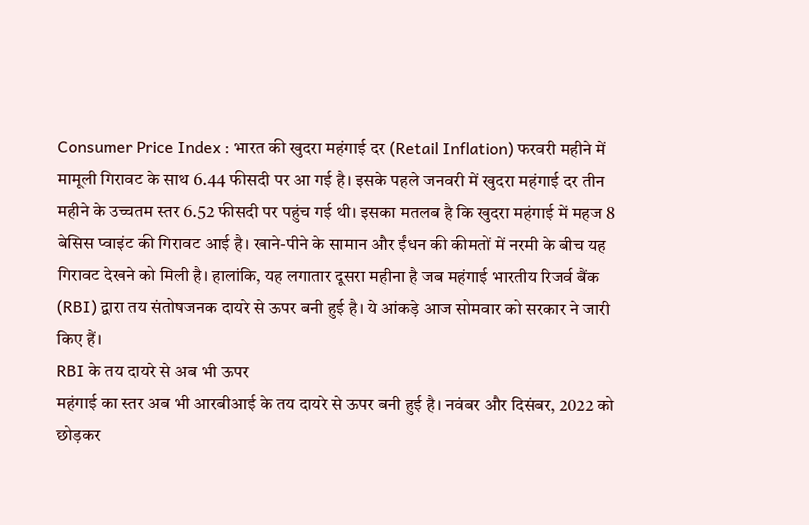Consumer Price Index : भारत की खुदरा महंगाई दर (Retail Inflation) फरवरी महीने में मामूली गिरावट के साथ 6.44 फीसदी पर आ गई है। इसके पहले जनवरी में खुदरा महंगाई दर तीन महीने के उच्चतम स्तर 6.52 फीसदी पर पहुंच गई थी। इसका मतलब है कि खुदरा महंगाई में महज 8 बेसिस प्वाइंट की गिरावट आई है। खाने-पीने के सामान और ईंधन की कीमतों में नरमी के बीच यह गिरावट देखने को मिली है। हालांकि, यह लगातार दूसरा महीना है जब महंगाई भारतीय रिजर्व बैंक (RBI) द्वारा तय संतोषजनक दायरे से ऊपर बनी हुई है। ये आंकड़े आज सोमवार को सरकार ने जारी किए हैं।
RBI के तय दायरे से अब भी ऊपर
महंगाई का स्तर अब भी आरबीआई के तय दायरे से ऊपर बनी हुई है। नवंबर और दिसंबर, 2022 को छोड़कर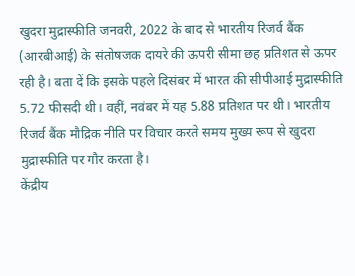खुदरा मुद्रास्फीति जनवरी, 2022 के बाद से भारतीय रिजर्व बैंक (आरबीआई) के संतोषजक दायरे की ऊपरी सीमा छह प्रतिशत से ऊपर रही है। बता दें कि इसके पहले दिसंबर में भारत की सीपीआई मुद्रास्फीति 5.72 फीसदी थी। वहीं, नवंबर में यह 5.88 प्रतिशत पर थी। भारतीय रिजर्व बैंक मौद्रिक नीति पर विचार करते समय मुख्य रूप से खुदरा मुद्रास्फीति पर गौर करता है।
केंद्रीय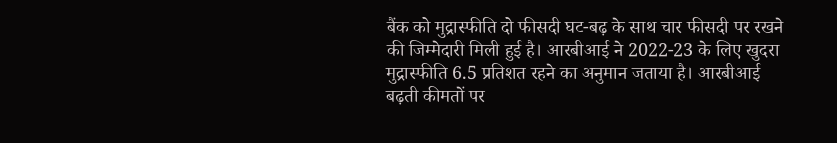बैंक को मुद्रास्फीति दो फीसदी घट-बढ़ के साथ चार फीसदी पर रखने की जिम्मेदारी मिली हुई है। आरबीआई ने 2022-23 के लिए खुदरा मुद्रास्फीति 6.5 प्रतिशत रहने का अनुमान जताया है। आरबीआई बढ़ती कीमतों पर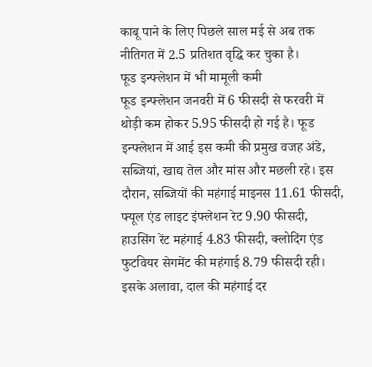काबू पाने के लिए पिछले साल मई से अब तक नीतिगत में 2.5 प्रतिशत वृद्धि कर चुका है।
फूड इन्फ्लेशन में भी मामूली कमी
फूड इन्फ्लेशन जनवरी में 6 फीसदी से फरवरी में थोड़ी कम होकर 5.95 फीसदी हो गई है। फूड इन्फ्लेशन में आई इस कमी की प्रमुख वजह अंडे, सब्जियां, खाद्य तेल और मांस और मछली रहे। इस दौरान, सब्जियों की महंगाई माइनस 11.61 फीसदी, फ्यूल एंड लाइट इंफ्लेशन रेट 9.90 फीसदी, हाउसिंग रेंट महंगाई 4.83 फीसदी, क्लोदिंग एंड फुटवियर सेगमेंट की महंगाई 8.79 फीसदी रही। इसके अलावा, दाल की महंगाई दर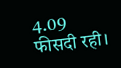4.09 फीसदी रही।